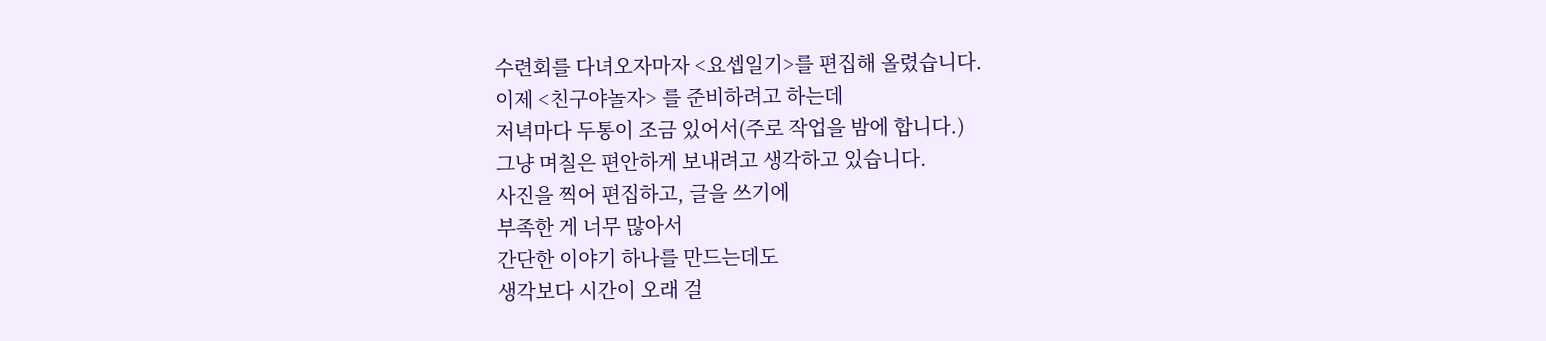수련회를 다녀오자마자 <요셉일기>를 편집해 올렸습니다.
이제 <친구야놀자> 를 준비하려고 하는데
저녁마다 두통이 조금 있어서(주로 작업을 밤에 합니다.)
그냥 며칠은 편안하게 보내려고 생각하고 있습니다.
사진을 찍어 편집하고, 글을 쓰기에
부족한 게 너무 많아서
간단한 이야기 하나를 만드는데도
생각보다 시간이 오래 걸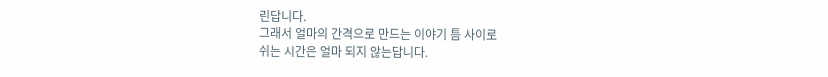린답니다.
그래서 얼마의 간격으로 만드는 이야기 틈 사이로
쉬는 시간은 얼마 되지 않는답니다.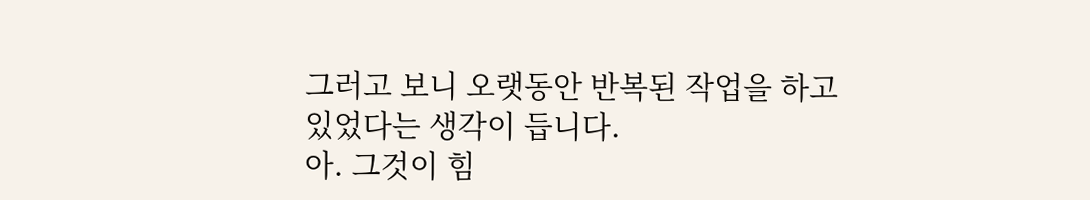그러고 보니 오랫동안 반복된 작업을 하고 있었다는 생각이 듭니다.
아. 그것이 힘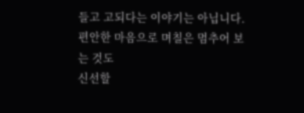들고 고되다는 이야기는 아닙니다.
편안한 마음으로 며칠은 멈추어 보는 것도
신선할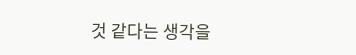것 같다는 생각을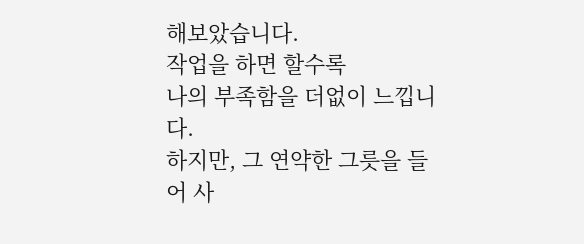해보았습니다.
작업을 하면 할수록
나의 부족함을 더없이 느낍니다.
하지만, 그 연약한 그릇을 들어 사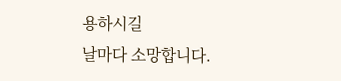용하시길
날마다 소망합니다.